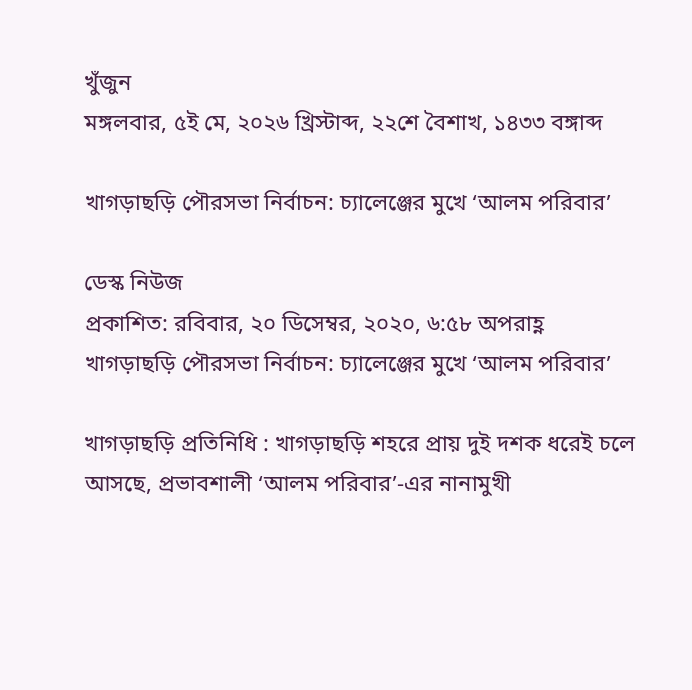খুঁজুন
মঙ্গলবার, ৫ই মে, ২০২৬ খ্রিস্টাব্দ, ২২শে বৈশাখ, ১৪৩৩ বঙ্গাব্দ

খাগড়াছড়ি পৌরসভা নির্বাচন: চ্যালেঞ্জের মুখে ‘আলম পরিবার’

ডেস্ক নিউজ
প্রকাশিত: রবিবার, ২০ ডিসেম্বর, ২০২০, ৬:৫৮ অপরাহ্ণ
খাগড়াছড়ি পৌরসভা নির্বাচন: চ্যালেঞ্জের মুখে ‘আলম পরিবার’

খাগড়াছড়ি প্রতিনিধি : খাগড়াছড়ি শহরে প্রায় দুই দশক ধরেই চলে আসছে, প্রভাবশালী ‘আলম পরিবার’-এর নানামুখী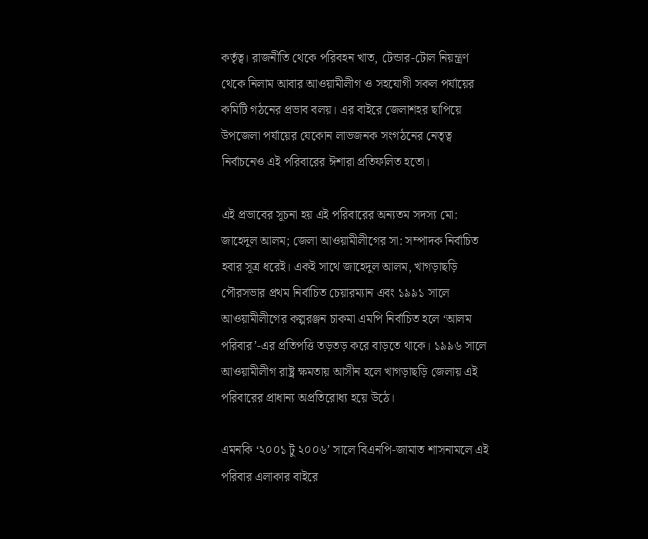কর্তৃত্ব। রাজনীতি থেকে পরিবহন খাত, টেন্ডার-টোল নিয়ন্ত্রণ থেকে নিলাম আবার আওয়ামীলীগ ও সহযোগী সকল পর্যায়ের কমিটি গঠনের প্রভাব বলয়। এর বাইরে জেলাশহর ছাপিয়ে উপজেলা পর্যায়ের যেকোন লাভজনক সংগঠনের নেতৃত্ব নির্বাচনেও এই পরিবারের ঈশারা প্রতিফলিত হতো।

এই প্রভাবের সূচনা হয় এই পরিবারের অন্যতম সদস্য মো: জাহেদুল আলম; জেলা আওয়ামীলীগের সা: সম্পাদক নির্বাচিত হবার সূত্র ধরেই। একই সাথে জাহেদুল আলম, খাগড়াছড়ি পৌরসভার প্রথম নির্বাচিত চেয়ারম্যান এবং ১৯৯১ সালে আওয়ামীলীগের কল্পরঞ্জন চাকমা এমপি নির্বাচিত হলে ‘আলম পরিবার’-এর প্রতিপত্তি তড়তড় করে বাড়তে থাকে। ১৯৯৬ সালে আওয়ামীলীগ রাষ্ট্র ক্ষমতায় আসীন হলে খাগড়াছড়ি জেলায় এই পরিবারের প্রাধান্য অপ্রতিরোধ্য হয়ে উঠে।

এমনকি ‘২০০১ টু ২০০৬’ সালে বিএনপি-জামাত শাসনামলে এই পরিবার এলাকার বাইরে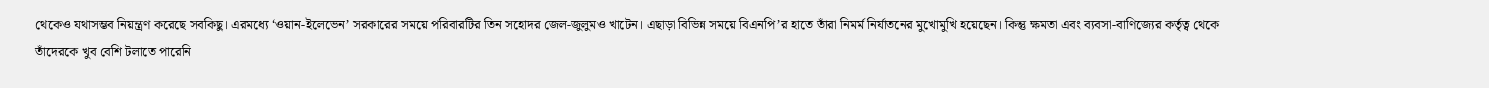থেকেও যথাসম্ভব নিয়ন্ত্রণ করেছে সবকিছু। এরমধ্যে ‘ওয়ান-ইলেভেন’ সরকারের সময়ে পরিবারটির তিন সহোদর জেল-জুলুমও খাটেন। এছাড়া বিভিন্ন সময়ে বিএনপি’র হাতে তাঁরা নিমর্ম নির্যাতনের মুখোমুখি হয়েছেন। কিন্তু ক্ষমতা এবং ব্যবসা-বাণিজ্যের কর্তৃত্ব থেকে তাঁদেরকে খুব বেশি টলাতে পারেনি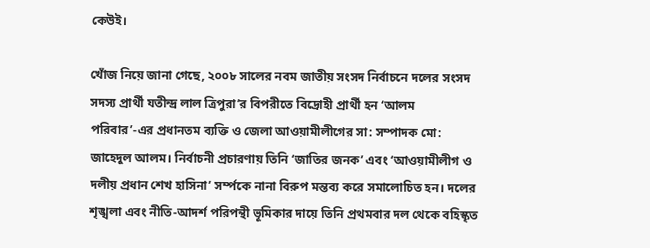কেউই।

খোঁজ নিয়ে জানা গেছে, ২০০৮ সালের নবম জাতীয় সংসদ নির্বাচনে দলের সংসদ সদস্য প্রার্থী যতীন্দ্র লাল ত্রিপুরা’র বিপরীতে বিদ্রোহী প্রার্থী হন ‘আলম পরিবার’-এর প্রধানতম ব্যক্তি ও জেলা আওয়ামীলীগের সা: সম্পাদক মো: জাহেদুল আলম। নির্বাচনী প্রচারণায় তিনি ‘জাতির জনক’ এবং ‘আওয়ামীলীগ ও দলীয় প্রধান শেখ হাসিনা’ সর্ম্পকে নানা বিরুপ মন্তব্য করে সমালোচিত হন। দলের শৃঙ্খলা এবং নীতি-আদর্শ পরিপন্থী ভূমিকার দায়ে তিনি প্রথমবার দল থেকে বহিস্কৃত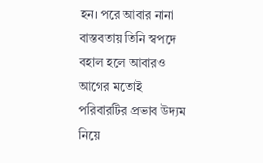হন। পরে আবার নানা বাস্তবতায় তিনি স্বপদে বহাল হলে আবারও আগের মতোই পরিবারটির প্রভাব উদ্যম নিয়ে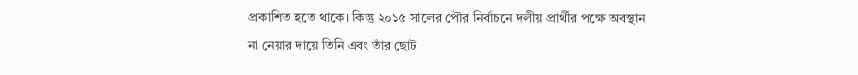প্রকাশিত হতে থাকে। কিন্তু ২০১৫ সালের পৌর নির্বাচনে দলীয় প্রার্থীর পক্ষে অবস্থান না নেয়ার দায়ে তিনি এবং তাঁর ছোট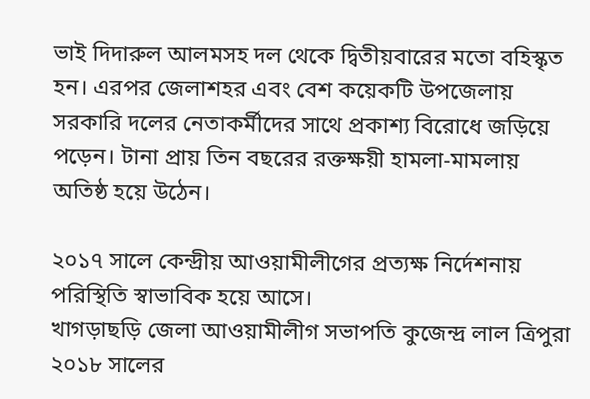ভাই দিদারুল আলমসহ দল থেকে দ্বিতীয়বারের মতো বহিস্কৃত হন। এরপর জেলাশহর এবং বেশ কয়েকটি উপজেলায় সরকারি দলের নেতাকর্মীদের সাথে প্রকাশ্য বিরোধে জড়িয়ে পড়েন। টানা প্রায় তিন বছরের রক্তক্ষয়ী হামলা-মামলায় অতিষ্ঠ হয়ে উঠেন।

২০১৭ সালে কেন্দ্রীয় আওয়ামীলীগের প্রত্যক্ষ নির্দেশনায় পরিস্থিতি স্বাভাবিক হয়ে আসে।
খাগড়াছড়ি জেলা আওয়ামীলীগ সভাপতি কুজেন্দ্র লাল ত্রিপুরা ২০১৮ সালের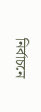নির্বাচনে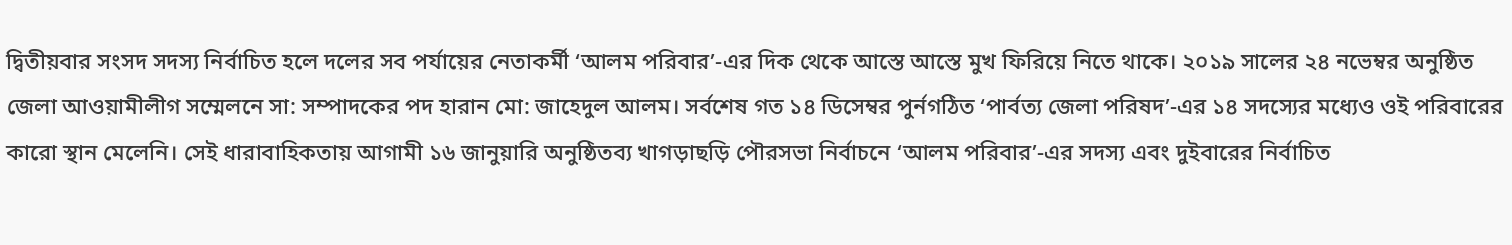দ্বিতীয়বার সংসদ সদস্য নির্বাচিত হলে দলের সব পর্যায়ের নেতাকর্মী ‘আলম পরিবার’-এর দিক থেকে আস্তে আস্তে মুখ ফিরিয়ে নিতে থাকে। ২০১৯ সালের ২৪ নভেম্বর অনুষ্ঠিত জেলা আওয়ামীলীগ সম্মেলনে সা: সম্পাদকের পদ হারান মো: জাহেদুল আলম। সর্বশেষ গত ১৪ ডিসেম্বর পুর্নগঠিত ‘পার্বত্য জেলা পরিষদ’-এর ১৪ সদস্যের মধ্যেও ওই পরিবারের কারো স্থান মেলেনি। সেই ধারাবাহিকতায় আগামী ১৬ জানুয়ারি অনুষ্ঠিতব্য খাগড়াছড়ি পৌরসভা নির্বাচনে ‘আলম পরিবার’-এর সদস্য এবং দুইবারের নির্বাচিত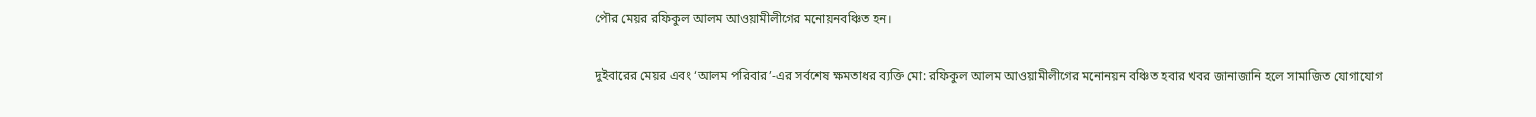পৌর মেয়র রফিকুল আলম আওয়ামীলীগের মনোয়নবঞ্চিত হন।

দুইবারের মেয়র এবং ‘আলম পরিবার’-এর সর্বশেষ ক্ষমতাধর ব্যক্তি মো: রফিকুল আলম আওয়ামীলীগের মনোনয়ন বঞ্চিত হবার খবর জানাজানি হলে সামাজিত যোগাযোগ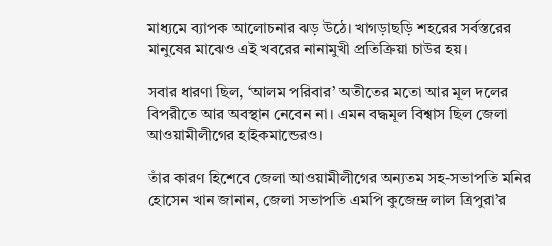মাধ্যমে ব্যাপক আলোচনার ঝড় উঠে। খাগড়াছড়ি শহরের সর্বস্তরের মানুষের মাঝেও এই খবরের নানামুখী প্রতিক্রিয়া চাউর হয়।

সবার ধারণা ছিল, ‘আলম পরিবার’ অতীতের মতো আর মূল দলের বিপরীতে আর অবস্থান নেবেন না। এমন বদ্ধমূল বিশ্বাস ছিল জেলা আওয়ামীলীগের হাইকমান্ডেরও।

তাঁর কারণ হিশেবে জেলা আওয়ামীলীগের অন্যতম সহ-সভাপতি মনির হোসেন খান জানান, জেলা সভাপতি এমপি কুজেন্দ্র লাল ত্রিপুরা’র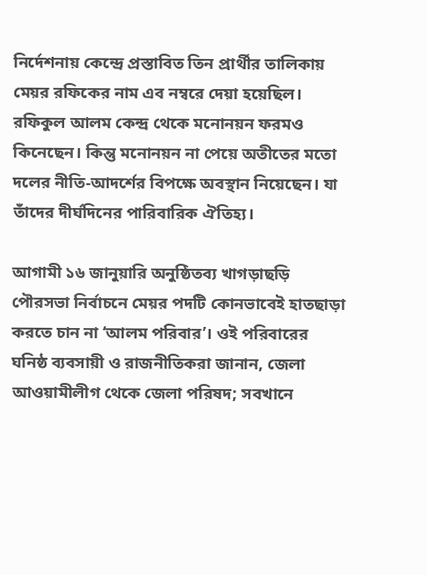নির্দেশনায় কেন্দ্রে প্রস্তাবিত তিন প্রার্থীর তালিকায় মেয়র রফিকের নাম এব নম্বরে দেয়া হয়েছিল। রফিকুল আলম কেন্দ্র থেকে মনোনয়ন ফরমও কিনেছেন। কিন্তু মনোনয়ন না পেয়ে অতীতের মতো দলের নীতি-আদর্শের বিপক্ষে অবস্থান নিয়েছেন। যা তাঁদের দীর্ঘদিনের পারিবারিক ঐতিহ্য।

আগামী ১৬ জানুয়ারি অনুষ্ঠিতব্য খাগড়াছড়ি পৌরসভা নির্বাচনে মেয়র পদটি কোনভাবেই হাতছাড়া করতে চান না ‘আলম পরিবার’। ওই পরিবারের ঘনিষ্ঠ ব্যবসায়ী ও রাজনীতিকরা জানান, জেলা আওয়ামীলীগ থেকে জেলা পরিষদ; সবখানে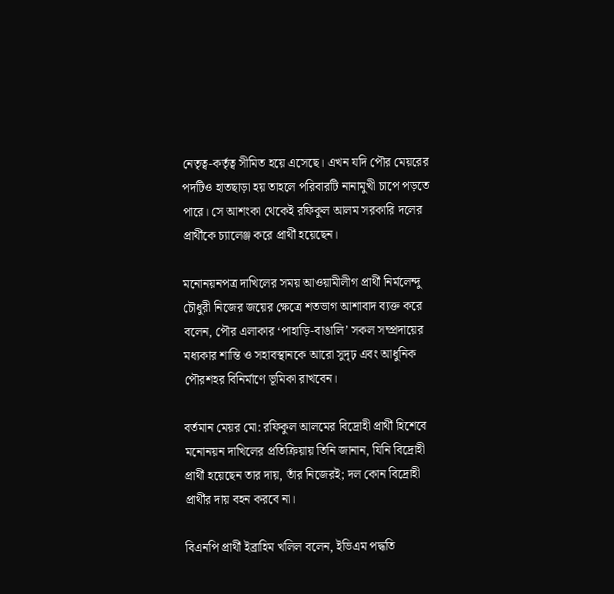নেতৃত্ব-কর্তৃত্ব সীমিত হয়ে এসেছে। এখন যদি পৌর মেয়রের পদটিও হাতছাড়া হয় তাহলে পরিবারটি নানামুখী চাপে পড়তে পারে। সে আশংকা থেকেই রফিকুল আলম সরকারি দলের প্রার্থীকে চ্যালেঞ্জ করে প্রার্থী হয়েছেন।

মনোনয়নপত্র দাখিলের সময় আওয়ামীলীগ প্রার্থী নির্মলেন্দু চৌধুরী নিজের জয়ের ক্ষেত্রে শতভাগ আশাবাদ ব্যক্ত করে বলেন, পৌর এলাকার ‘পাহাড়ি-বাঙালি’ সকল সম্প্রদায়ের মধ্যকার শান্তি ও সহাবস্থানকে আরো সুদৃঢ় এবং আধুনিক পৌরশহর বিনির্মাণে ভূমিকা রাখবেন।

বর্তমান মেয়র মো: রফিকুল আলমের বিদ্রোহী প্রার্থী হিশেবে মনোনয়ন দাখিলের প্রতিক্রিয়ায় তিনি জানান, যিনি বিদ্রোহী প্রার্থী হয়েছেন তার দায়, তাঁর নিজেরই; দল কোন বিদ্রোহী প্রার্থীর দায় বহন করবে না।

বিএনপি প্রার্থী ইব্রাহিম খলিল বলেন, ইভিএম পদ্ধতি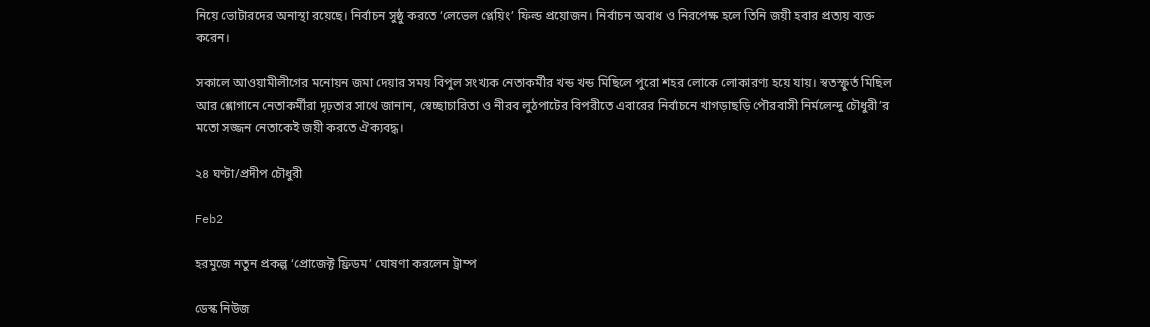নিয়ে ভোটারদের অনাস্থা রয়েছে। নির্বাচন সুষ্ঠু করতে ‘লেভেল প্লেয়িং’ ফিল্ড প্রয়োজন। নির্বাচন অবাধ ও নিরপেক্ষ হলে তিনি জয়ী হবার প্রত্যয় ব্যক্ত করেন।

সকালে আওয়ামীলীগের মনোয়ন জমা দেয়ার সময় বিপুল সংখ্যক নেতাকর্মীর খন্ড খন্ড মিছিলে পুরো শহর লোকে লোকারণ্য হয়ে যায়। স্বতস্ফুর্ত মিছিল আর শ্লোগানে নেতাকর্মীরা দৃঢ়তার সাথে জানান, স্বেচ্ছাচারিতা ও নীরব লুঠপাটের বিপরীতে এবারের নির্বাচনে খাগড়াছড়ি পৌরবাসী নির্মলেন্দু চৌধুরী’র মতো সজ্জন নেতাকেই জয়ী করতে ঐক্যবদ্ধ।

২৪ ঘণ্টা/প্রদীপ চৌধুরী

Feb2

হরমুজে নতুন প্রকল্প ‘প্রোজেক্ট ফ্রিডম’ ঘোষণা করলেন ট্রাম্প

ডেস্ক নিউজ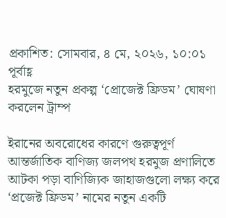প্রকাশিত: সোমবার, ৪ মে, ২০২৬, ১০:০১ পূর্বাহ্ণ
হরমুজে নতুন প্রকল্প ‘প্রোজেক্ট ফ্রিডম’ ঘোষণা করলেন ট্রাম্প

ইরানের অবরোধের কারণে গুরুত্বপূর্ণ আন্তর্জাতিক বাণিজ্য জলপথ হরমুজ প্রণালিতে আটকা পড়া বাণিজ্যিক জাহাজগুলো লক্ষ্য করে ‘প্রজেক্ট ফ্রিডম’ নামের নতুন একটি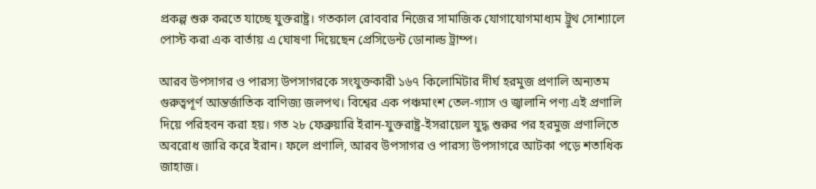প্রকল্প শুরু করতে যাচ্ছে যুক্তরাষ্ট্র। গতকাল রোববার নিজের সামাজিক যোগাযোগমাধ্যম ট্রুথ সোশ্যালে পোস্ট করা এক বার্তায় এ ঘোষণা দিয়েছেন প্রেসিডেন্ট ডোনাল্ড ট্রাম্প।

আরব উপসাগর ও পারস্য উপসাগরকে সংযুক্তকারী ১৬৭ কিলোমিটার দীর্ঘ হরমুজ প্রণালি অন্যতম গুরুত্বপূর্ণ আন্তর্জাতিক বাণিজ্য জলপথ। বিশ্বের এক পঞ্চমাংশ তেল-গ্যাস ও জ্বালানি পণ্য এই প্রণালি দিয়ে পরিহবন করা হয়। গত ২৮ ফেব্রুয়ারি ইরান-যুক্তরাষ্ট্র-ইসরায়েল যুদ্ধ শুরুর পর হরমুজ প্রণালিতে অবরোধ জারি করে ইরান। ফলে প্রণালি, আরব উপসাগর ও পারস্য উপসাগরে আটকা পড়ে শতাধিক জাহাজ।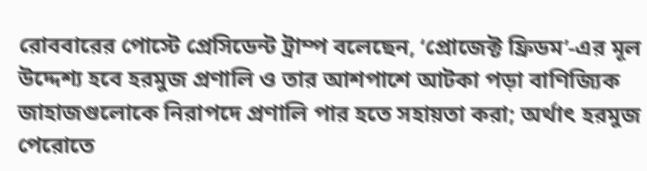রোববারের পোস্টে প্রেসিডেন্ট ট্রাম্প বলেছেন, ‘প্রোজেক্ট ফ্রিডম’-এর মূল উদ্দেশ্য হবে হরমুজ প্রণালি ও তার আশপাশে আটকা পড়া বাণিজ্যিক জাহাজগুলোকে নিরাপদে প্রণালি পার হতে সহায়তা করা; অর্থাৎ হরমুজ পেরোতে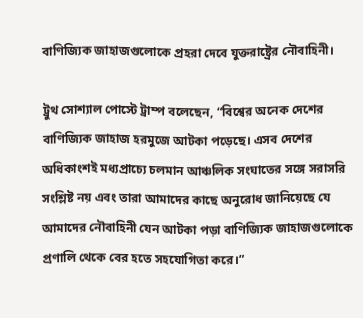বাণিজ্যিক জাহাজগুলোকে প্রহরা দেবে যুক্তরাষ্ট্রের নৌবাহিনী।

ট্রুথ সোশ্যাল পোস্টে ট্রাম্প বলেছেন, “বিশ্বের অনেক দেশের বাণিজ্যিক জাহাজ হরমুজে আটকা পড়েছে। এসব দেশের অধিকাংশই মধ্যপ্রাচ্যে চলমান আঞ্চলিক সংঘাতের সঙ্গে সরাসরি সংশ্লিষ্ট নয় এবং তারা আমাদের কাছে অনুরোধ জানিয়েছে যে আমাদের নৌবাহিনী যেন আটকা পড়া বাণিজ্যিক জাহাজগুলোকে প্রণালি থেকে বের হতে সহযোগিতা করে।”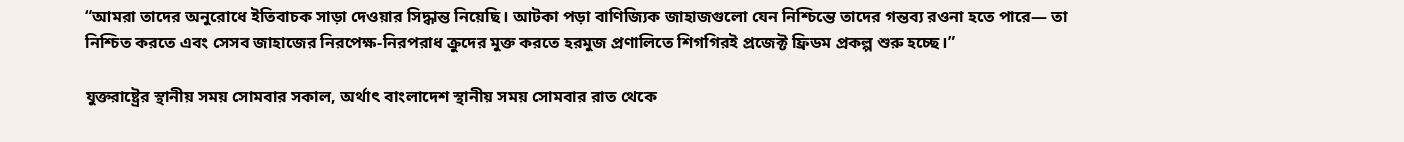“আমরা তাদের অনুরোধে ইতিবাচক সাড়া দেওয়ার সিদ্ধান্ত নিয়েছি। আটকা পড়া বাণিজ্যিক জাহাজগুলো যেন নিশ্চিন্তে তাদের গন্তব্য রওনা হতে পারে— তা নিশ্চিত করতে এবং সেসব জাহাজের নিরপেক্ষ-নিরপরাধ ক্রুদের মুক্ত করতে হরমুজ প্রণালিতে শিগগিরই প্রজেক্ট ফ্রিডম প্রকল্প শুরু হচ্ছে।”

যুক্তরাষ্ট্রের স্থানীয় সময় সোমবার সকাল, অর্থাৎ বাংলাদেশ স্থানীয় সময় সোমবার রাত থেকে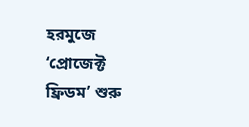হরমুজে ‘প্রোজেক্ট ফ্রিডম’ শুরু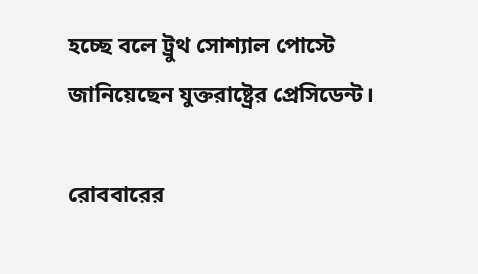হচ্ছে বলে ট্রুথ সোশ্যাল পোস্টে জানিয়েছেন যুক্তরাষ্ট্রের প্রেসিডেন্ট।

রোববারের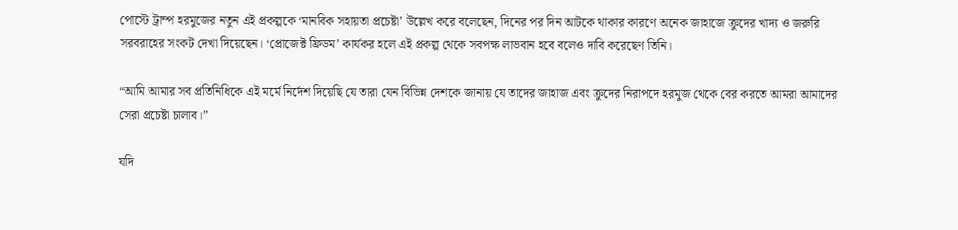পোস্টে ট্রাম্প হরমুজের নতুন এই প্রকল্পকে ‘মানবিক সহায়তা প্রচেষ্টা’ উল্লেখ করে বলেছেন, দিনের পর দিন আটকে থাকার কারণে অনেক জাহাজে ক্রুদের খাদ্য ও জরুরি সরবরাহের সংকট দেখা দিয়েছেন। ‘প্রোজেক্ট ফ্রিডম’ কার্যকর হলে এই প্রকল্প থেকে সবপক্ষ লাভবান হবে বলেও দাবি করেছেণ তিনি।

“আমি আমার সব প্রতিনিধিকে এই মর্মে নির্দেশ দিয়েছি যে তারা যেন বিভিন্ন দেশকে জানায় যে তাদের জাহাজ এবং ক্রুদের নিরাপদে হরমুজ থেকে বের করতে আমরা আমাদের সেরা প্রচেষ্টা চালাব।”

যদি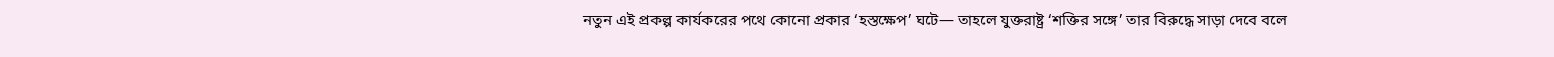নতুন এই প্রকল্প কার্যকরের পথে কোনো প্রকার ‘হস্তক্ষেপ’ ঘটে— তাহলে যুক্তরাষ্ট্র ‘শক্তির সঙ্গে’ তার বিরুদ্ধে সাড়া দেবে বলে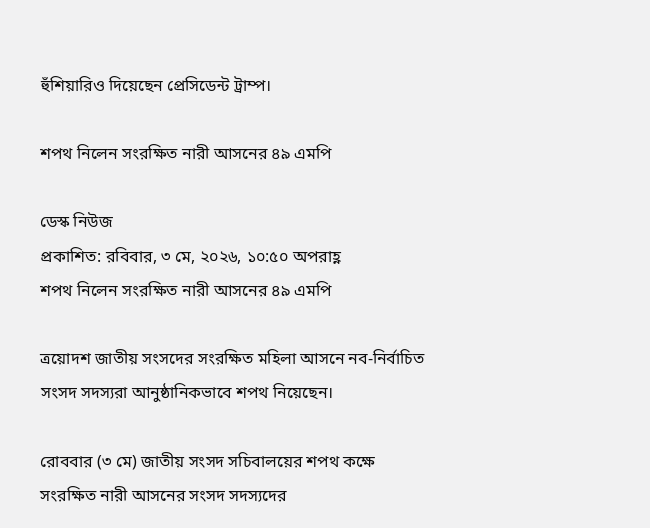হুঁশিয়ারিও দিয়েছেন প্রেসিডেন্ট ট্রাম্প।

শপথ নিলেন সংরক্ষিত নারী আসনের ৪৯ এমপি

ডেস্ক নিউজ
প্রকাশিত: রবিবার, ৩ মে, ২০২৬, ১০:৫০ অপরাহ্ণ
শপথ নিলেন সংরক্ষিত নারী আসনের ৪৯ এমপি

ত্রয়োদশ জাতীয় সংসদের সংরক্ষিত মহিলা আসনে নব-নির্বাচিত সংসদ সদস্যরা আনুষ্ঠানিকভাবে শপথ নিয়েছেন।

রোববার (৩ মে) জাতীয় সংসদ সচিবালয়ের শপথ কক্ষে সংরক্ষিত নারী আসনের সংসদ সদস্যদের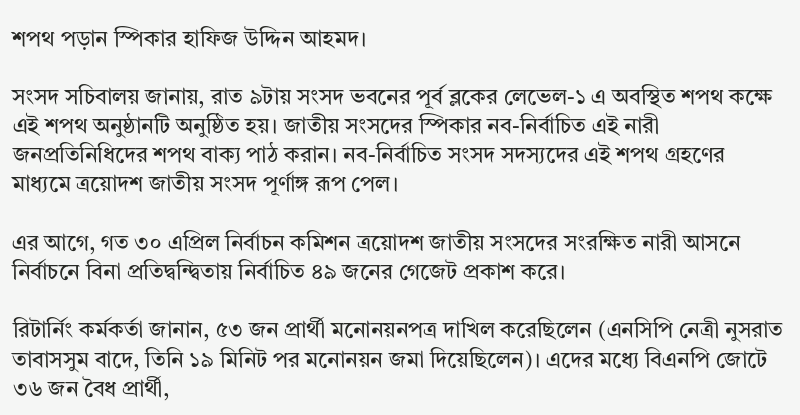শপথ পড়ান স্পিকার হাফিজ উদ্দিন আহমদ।

সংসদ সচিবালয় জানায়, রাত ৯টায় সংসদ ভবনের পূর্ব ব্লকের লেভেল-১ এ অবস্থিত শপথ কক্ষে এই শপথ অনুষ্ঠানটি অনুষ্ঠিত হয়। জাতীয় সংসদের স্পিকার নব-নির্বাচিত এই নারী জনপ্রতিনিধিদের শপথ বাক্য পাঠ করান। নব-নির্বাচিত সংসদ সদস্যদের এই শপথ গ্রহণের মাধ্যমে ত্রয়োদশ জাতীয় সংসদ পূর্ণাঙ্গ রূপ পেল।

এর আগে, গত ৩০ এপ্রিল নির্বাচন কমিশন ত্রয়োদশ জাতীয় সংসদের সংরক্ষিত নারী আসনে নির্বাচনে বিনা প্রতিদ্বন্দ্বিতায় নির্বাচিত ৪৯ জনের গেজেট প্রকাশ করে।

রিটার্নিং কর্মকর্তা জানান, ৫৩ জন প্রার্থী মনোনয়নপত্র দাখিল করেছিলেন (এনসিপি নেত্রী নুসরাত তাবাসসুম বাদে, তিনি ১৯ মিনিট পর মনোনয়ন জমা দিয়েছিলেন)। এদের মধ্যে বিএনপি জোটে ৩৬ জন বৈধ প্রার্থী,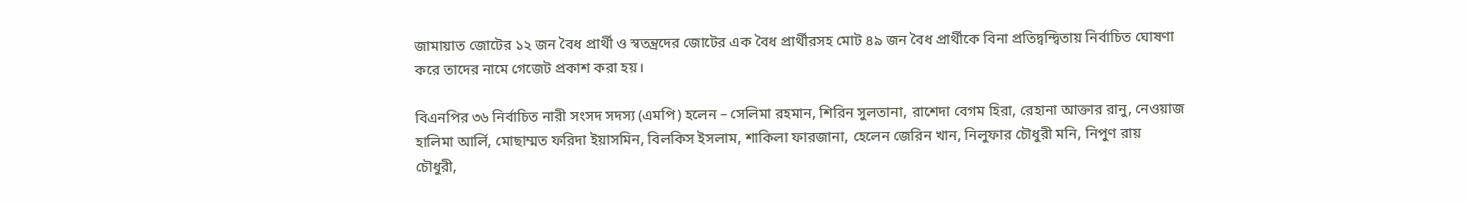জামায়াত জোটের ১২ জন বৈধ প্রার্থী ও স্বতন্ত্রদের জোটের এক বৈধ প্রার্থীরসহ মোট ৪৯ জন বৈধ প্রার্থীকে বিনা প্রতিদ্বন্দ্বিতায় নির্বাচিত ঘোষণা করে তাদের নামে গেজেট প্রকাশ করা হয়।

বিএনপির ৩৬ নির্বাচিত নারী সংসদ সদস্য (এমপি) হলেন – সেলিমা রহমান, শিরিন সুলতানা, রাশেদা বেগম হিরা, রেহানা আক্তার রানু, নেওয়াজ হালিমা আর্লি, মোছাম্মত ফরিদা ইয়াসমিন, বিলকিস ইসলাম, শাকিলা ফারজানা, হেলেন জেরিন খান, নিলুফার চৌধুরী মনি, নিপুণ রায় চৌধুরী,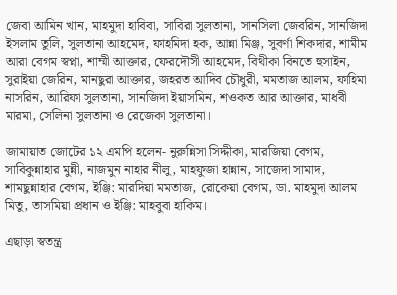জেবা আমিন খান, মাহমুদা হাবিবা, সাবিরা সুলতানা, সানসিলা জেবরিন, সানজিদা ইসলাম তুলি, সুলতানা আহমেদ, ফাহমিদা হক, আন্না মিঞ্জ, সুবর্ণা শিকদার, শামীম আরা বেগম স্বপ্না, শাম্মী আক্তার, ফেরদৌসী আহমেদ, বিথীকা বিনতে হুসাইন, সুরাইয়া জেরিন, মানছুরা আক্তার, জহরত আদিব চৌধুরী, মমতাজ আলম, ফাহিমা নাসরিন, আরিফা সুলতানা, সানজিদা ইয়াসমিন, শওকত আর আক্তার, মাধবী মারমা, সেলিনা সুলতানা ও রেজেকা সুলতানা।

জামায়াত জোটের ১২ এমপি হলেন- নুরুন্নিসা সিদ্দীকা, মারজিয়া বেগম, সাবিকুন্নাহার মুন্নী, নাজমুন নাহার নীলু, মাহফুজা হান্নান, সাজেদা সামাদ, শামছুন্নাহার বেগম, ইঞ্জি: মারদিয়া মমতাজ, রোকেয়া বেগম, ডা. মাহমুদা আলম মিতু, তাসমিয়া প্রধান ও ইঞ্জি: মাহবুবা হাকিম।

এছাড়া স্বতন্ত্র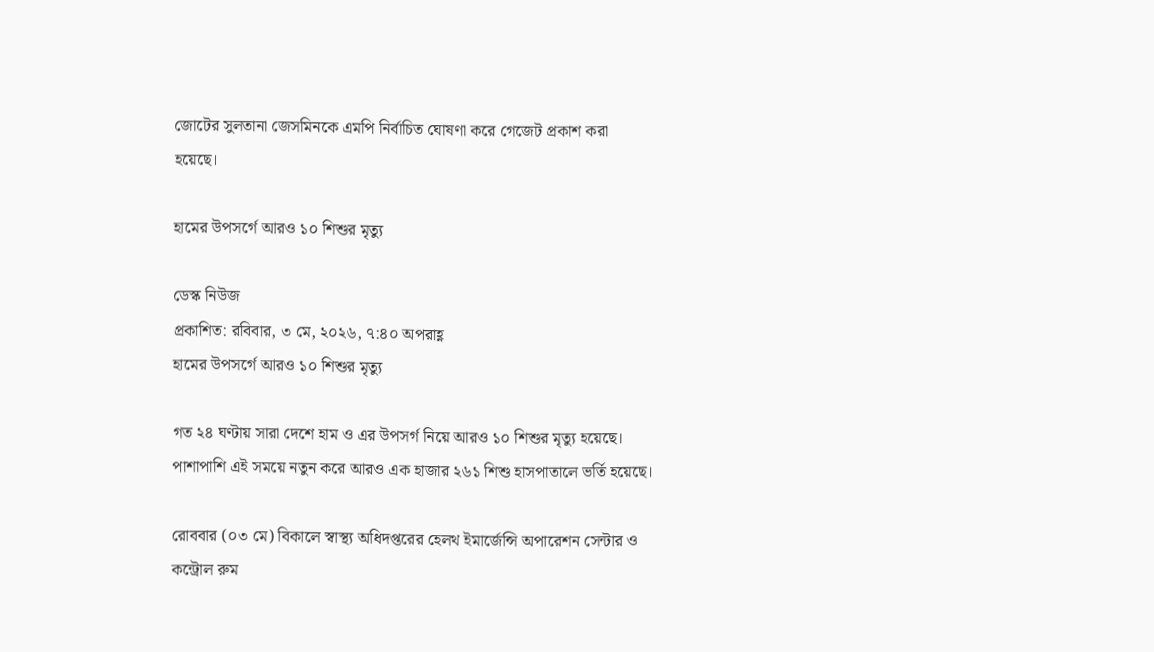জোটের সুলতানা জেসমিনকে এমপি নির্বাচিত ঘোষণা করে গেজেট প্রকাশ করা হয়েছে।

হামের উপসর্গে আরও ১০ শিশুর মৃত্যু

ডেস্ক নিউজ
প্রকাশিত: রবিবার, ৩ মে, ২০২৬, ৭:৪০ অপরাহ্ণ
হামের উপসর্গে আরও ১০ শিশুর মৃত্যু

গত ২৪ ঘণ্টায় সারা দেশে হাম ও এর উপসর্গ নিয়ে আরও ১০ শিশুর মৃত্যু হয়েছে। পাশাপাশি এই সময়ে নতুন করে আরও এক হাজার ২৬১ শিশু হাসপাতালে ভর্তি হয়েছে।

রোববার (০৩ মে) বিকালে স্বাস্থ্য অধিদপ্তরের হেলথ ইমার্জেন্সি অপারেশন সেন্টার ও কন্ট্রোল রুম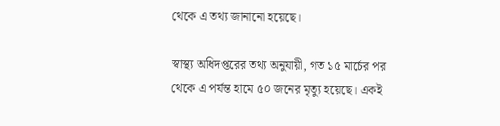থেকে এ তথ্য জানানো হয়েছে।

স্বাস্থ্য অধিদপ্তরের তথ্য অনুযায়ী, গত ১৫ মার্চের পর থেকে এ পর্যন্ত হামে ৫০ জনের মৃত্যু হয়েছে। একই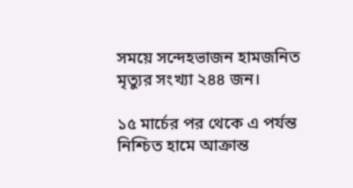সময়ে সন্দেহভাজন হামজনিত মৃত্যুর সংখ্যা ২৪৪ জন।

১৫ মার্চের পর থেকে এ পর্যন্ত নিশ্চিত হামে আক্রান্ত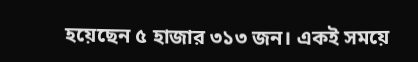হয়েছেন ৫ হাজার ৩১৩ জন। একই সময়ে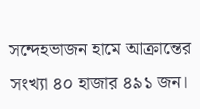সন্দেহভাজন হামে আক্রান্তের সংখ্যা ৪০ হাজার ৪৯১ জন।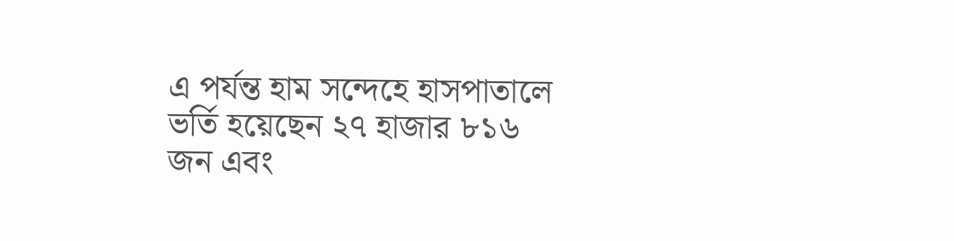এ পর্যন্ত হাম সন্দেহে হাসপাতালে ভর্তি হয়েছেন ২৭ হাজার ৮১৬ জন এবং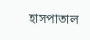হাসপাতাল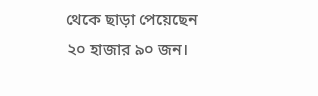থেকে ছাড়া পেয়েছেন ২০ হাজার ৯০ জন।